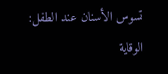تسوس الأسنان عند الطفل: الوقاية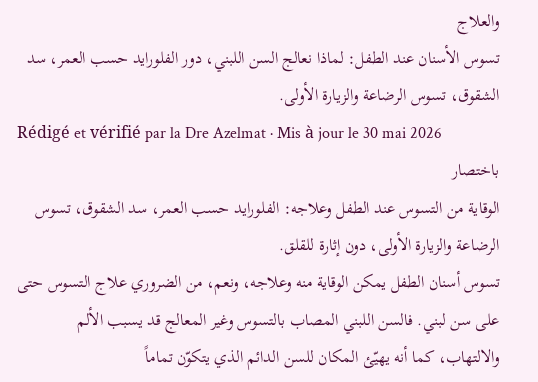والعلاج
تسوس الأسنان عند الطفل: لماذا نعالج السن اللبني، دور الفلورايد حسب العمر، سد الشقوق، تسوس الرضاعة والزيارة الأولى.
Rédigé et vérifié par la Dre Azelmat · Mis à jour le 30 mai 2026
باختصار
الوقاية من التسوس عند الطفل وعلاجه: الفلورايد حسب العمر، سد الشقوق، تسوس الرضاعة والزيارة الأولى، دون إثارة للقلق.
تسوس أسنان الطفل يمكن الوقاية منه وعلاجه، ونعم، من الضروري علاج التسوس حتى على سن لبني. فالسن اللبني المصاب بالتسوس وغير المعالج قد يسبب الألم والالتهاب، كما أنه يهيّئ المكان للسن الدائم الذي يتكوّن تماماً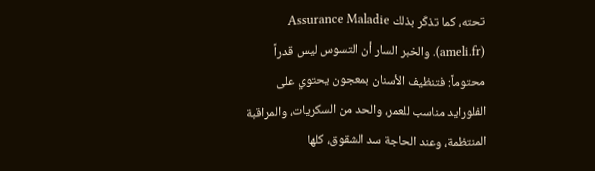تحته، كما تذكّر بذلك Assurance Maladie (ameli.fr). والخبر السار أن التسوس ليس قدراً محتوماً: فتنظيف الأسنان بمعجون يحتوي على الفلورايد مناسب للعمر، والحد من السكريات، والمراقبة المنتظمة، وعند الحاجة سد الشقوق، كلها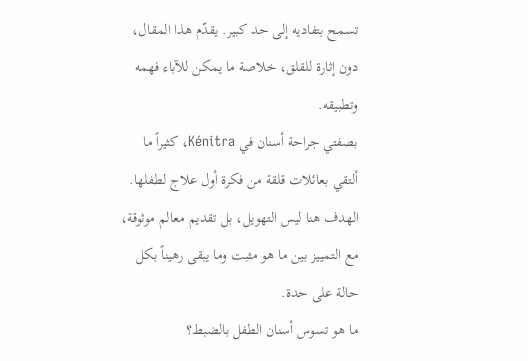تسمح بتفاديه إلى حد كبير. يقدّم هذا المقال، دون إثارة للقلق، خلاصة ما يمكن للآباء فهمه وتطبيقه.
بصفتي جراحة أسنان في Kénitra، كثيراً ما ألتقي بعائلات قلقة من فكرة أول علاج لطفلها. الهدف هنا ليس التهويل، بل تقديم معالم موثوقة، مع التمييز بين ما هو مثبت وما يبقى رهيناً بكل حالة على حدة.
ما هو تسوس أسنان الطفل بالضبط؟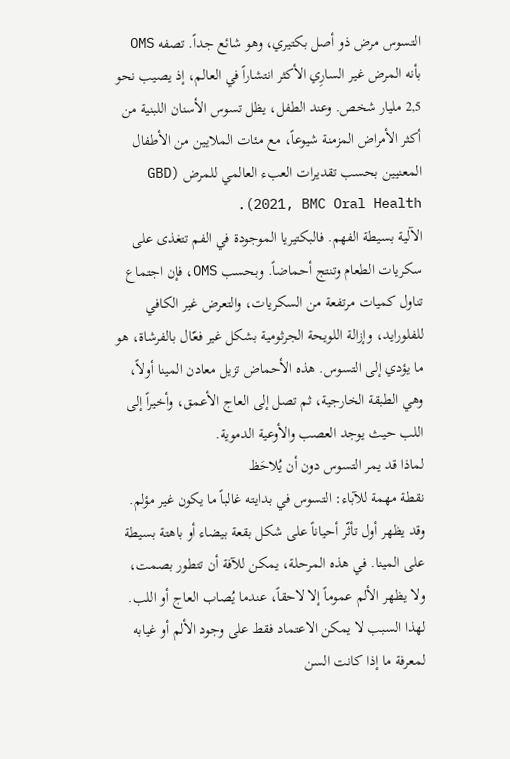التسوس مرض ذو أصل بكتيري، وهو شائع جداً. تصفه OMS بأنه المرض غير السارِي الأكثر انتشاراً في العالم، إذ يصيب نحو 2,5 مليار شخص. وعند الطفل، يظل تسوس الأسنان اللبنية من أكثر الأمراض المزمنة شيوعاً، مع مئات الملايين من الأطفال المعنيين بحسب تقديرات العبء العالمي للمرض (GBD 2021, BMC Oral Health).
الآلية بسيطة الفهم. فالبكتيريا الموجودة في الفم تتغذى على سكريات الطعام وتنتج أحماضاً. وبحسب OMS، فإن اجتماع تناول كميات مرتفعة من السكريات، والتعرض غير الكافي للفلورايد، وإزالة اللويحة الجرثومية بشكل غير فعّال بالفرشاة، هو ما يؤدي إلى التسوس. هذه الأحماض تزيل معادن المينا أولاً، وهي الطبقة الخارجية، ثم تصل إلى العاج الأعمق، وأخيراً إلى اللب حيث يوجد العصب والأوعية الدموية.
لماذا قد يمر التسوس دون أن يُلاحَظ
نقطة مهمة للآباء: التسوس في بدايته غالباً ما يكون غير مؤلم. وقد يظهر أول تأثّر أحياناً على شكل بقعة بيضاء أو باهتة بسيطة على المينا. في هذه المرحلة، يمكن للآفة أن تتطور بصمت، ولا يظهر الألم عموماً إلا لاحقاً، عندما يُصاب العاج أو اللب. لهذا السبب لا يمكن الاعتماد فقط على وجود الألم أو غيابه لمعرفة ما إذا كانت السن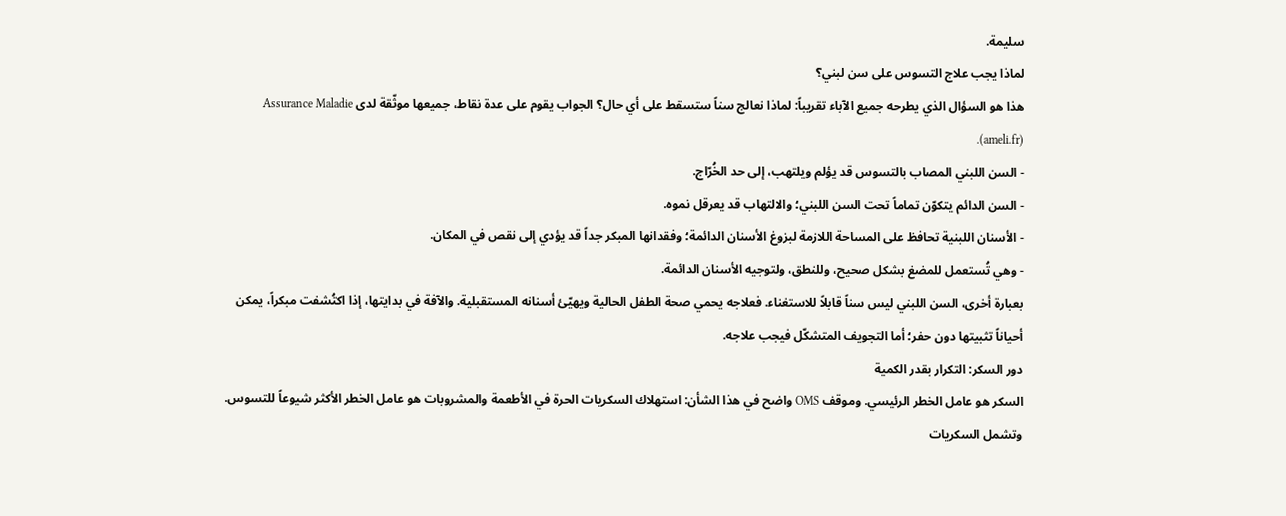سليمة.
لماذا يجب علاج التسوس على سن لبني؟
هذا هو السؤال الذي يطرحه جميع الآباء تقريباً: لماذا نعالج سناً ستسقط على أي حال؟ الجواب يقوم على عدة نقاط، جميعها موثّقة لدى Assurance Maladie (ameli.fr).
- السن اللبني المصاب بالتسوس قد يؤلم ويلتهب، إلى حد الخُرّاج.
- السن الدائم يتكوّن تماماً تحت السن اللبني؛ والالتهاب قد يعرقل نموه.
- الأسنان اللبنية تحافظ على المساحة اللازمة لبزوغ الأسنان الدائمة؛ وفقدانها المبكر جداً قد يؤدي إلى نقص في المكان.
- وهي تُستعمل للمضغ بشكل صحيح، وللنطق، ولتوجيه الأسنان الدائمة.
بعبارة أخرى، السن اللبني ليس سناً قابلاً للاستغناء. فعلاجه يحمي صحة الطفل الحالية ويهيّئ أسنانه المستقبلية. والآفة في بدايتها، إذا اكتُشفت مبكراً، يمكن أحياناً تثبيتها دون حفر؛ أما التجويف المتشكّل فيجب علاجه.
دور السكر: التكرار بقدر الكمية
السكر هو عامل الخطر الرئيسي. وموقف OMS واضح في هذا الشأن: استهلاك السكريات الحرة في الأطعمة والمشروبات هو عامل الخطر الأكثر شيوعاً للتسوس. وتشمل السكريات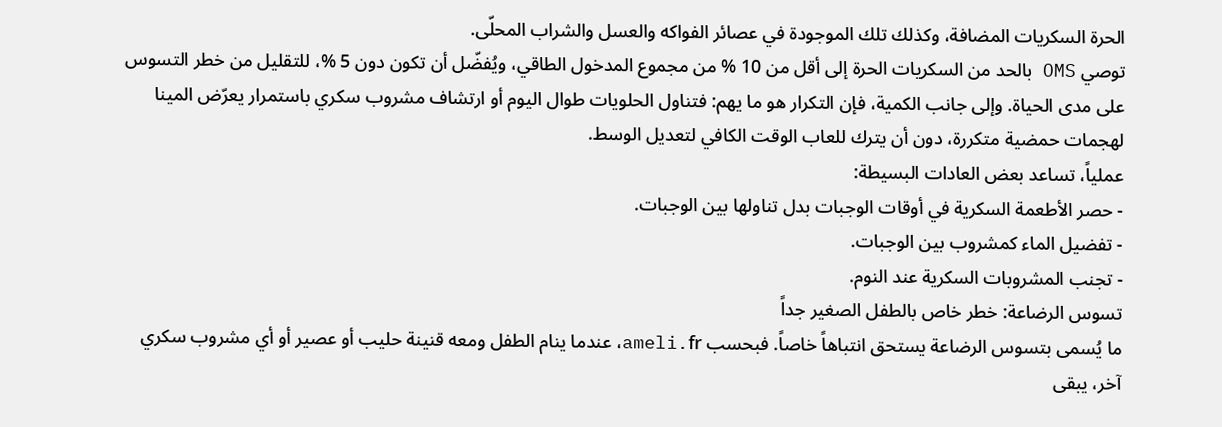الحرة السكريات المضافة، وكذلك تلك الموجودة في عصائر الفواكه والعسل والشراب المحلّى.
توصي OMS بالحد من السكريات الحرة إلى أقل من 10 % من مجموع المدخول الطاقي، ويُفضّل أن تكون دون 5 %، للتقليل من خطر التسوس على مدى الحياة. وإلى جانب الكمية، فإن التكرار هو ما يهم: فتناول الحلويات طوال اليوم أو ارتشاف مشروب سكري باستمرار يعرّض المينا لهجمات حمضية متكررة، دون أن يترك للعاب الوقت الكافي لتعديل الوسط.
عملياً، تساعد بعض العادات البسيطة:
- حصر الأطعمة السكرية في أوقات الوجبات بدل تناولها بين الوجبات.
- تفضيل الماء كمشروب بين الوجبات.
- تجنب المشروبات السكرية عند النوم.
تسوس الرضاعة: خطر خاص بالطفل الصغير جداً
ما يُسمى بتسوس الرضاعة يستحق انتباهاً خاصاً. فبحسب ameli.fr، عندما ينام الطفل ومعه قنينة حليب أو عصير أو أي مشروب سكري آخر، يبقى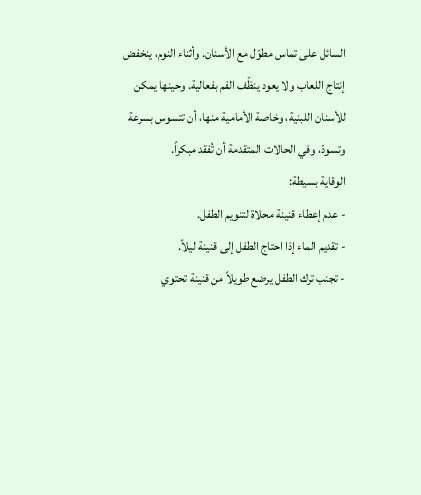السائل على تماس مطوّل مع الأسنان. وأثناء النوم، ينخفض إنتاج اللعاب ولا يعود ينظّف الفم بفعالية. وحينها يمكن للأسنان اللبنية، وخاصة الأمامية منها، أن تتسوس بسرعة وتسودّ، وفي الحالات المتقدمة أن تُفقد مبكراً.
الوقاية بسيطة:
- عدم إعطاء قنينة محلاة لتنويم الطفل.
- تقديم الماء إذا احتاج الطفل إلى قنينة ليلاً.
- تجنب ترك الطفل يرضع طويلاً من قنينة تحتوي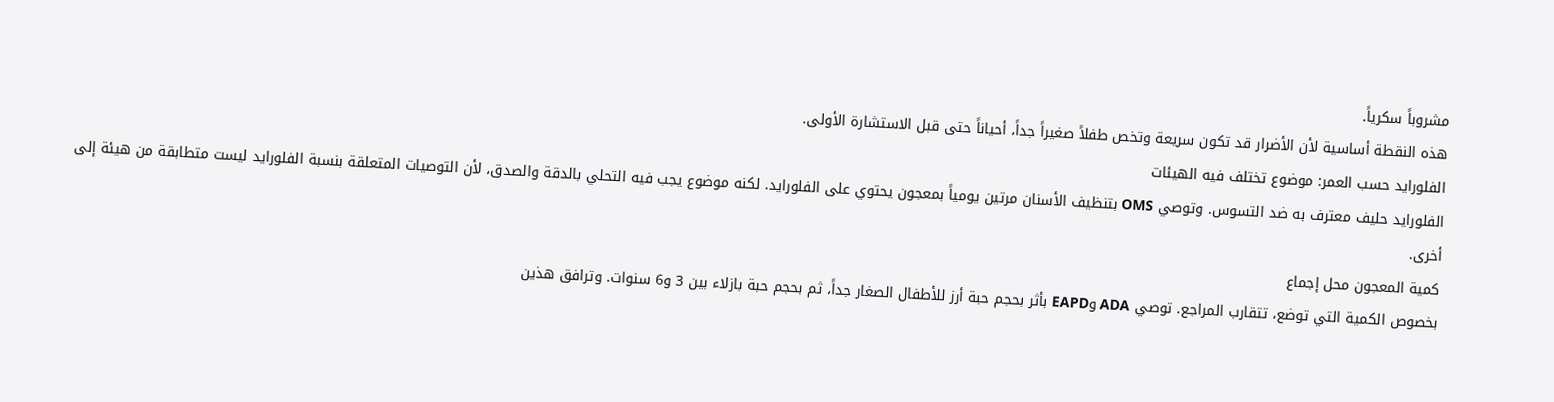مشروباً سكرياً.
هذه النقطة أساسية لأن الأضرار قد تكون سريعة وتخص طفلاً صغيراً جداً، أحياناً حتى قبل الاستشارة الأولى.
الفلورايد حسب العمر: موضوع تختلف فيه الهيئات
الفلورايد حليف معترف به ضد التسوس. وتوصي OMS بتنظيف الأسنان مرتين يومياً بمعجون يحتوي على الفلورايد. لكنه موضوع يجب فيه التحلي بالدقة والصدق، لأن التوصيات المتعلقة بنسبة الفلورايد ليست متطابقة من هيئة إلى أخرى.
كمية المعجون محل إجماع
بخصوص الكمية التي توضع، تتقارب المراجع. توصي ADA وEAPD بأثر بحجم حبة أرز للأطفال الصغار جداً، ثم بحجم حبة بازلاء بين 3 و6 سنوات. وترافق هذين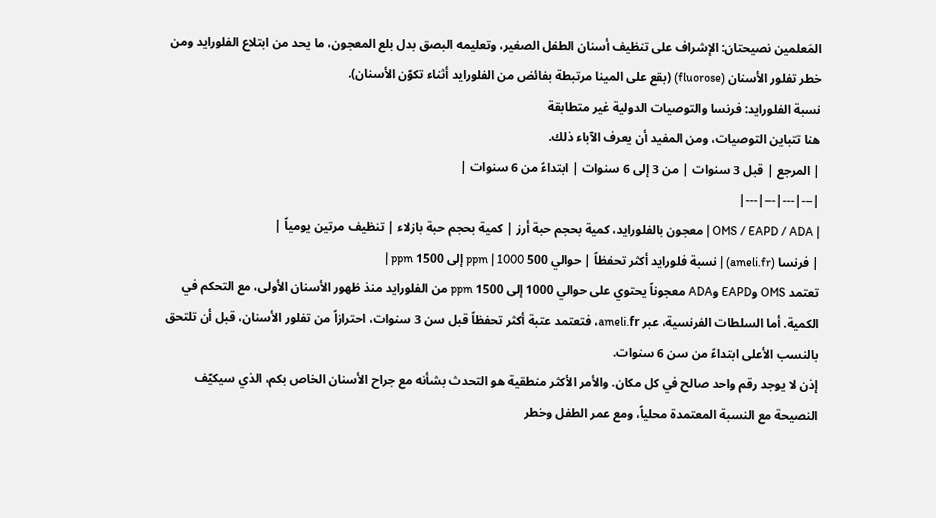المَعلمين نصيحتان: الإشراف على تنظيف أسنان الطفل الصغير، وتعليمه البصق بدل بلع المعجون، ما يحد من ابتلاع الفلورايد ومن خطر تفلور الأسنان (fluorose) (بقع على المينا مرتبطة بفائض من الفلورايد أثناء تكوّن الأسنان).
نسبة الفلورايد: فرنسا والتوصيات الدولية غير متطابقة
هنا تتباين التوصيات، ومن المفيد أن يعرف الآباء ذلك.
| المرجع | قبل 3 سنوات | من 3 إلى 6 سنوات | ابتداءً من 6 سنوات |
|---|---|---|---|
| OMS / EAPD / ADA | معجون بالفلورايد، كمية بحجم حبة أرز | كمية بحجم حبة بازلاء | تنظيف مرتين يومياً |
| فرنسا (ameli.fr) | نسبة فلورايد أكثر تحفظاً | حوالي 500 ppm | 1000 إلى 1500 ppm |
تعتمد OMS وEAPD وADA معجوناً يحتوي على حوالي 1000 إلى 1500 ppm من الفلورايد منذ ظهور الأسنان الأولى، مع التحكم في الكمية. أما السلطات الفرنسية، عبر ameli.fr، فتعتمد عتبة أكثر تحفظاً قبل سن 3 سنوات، احترازاً من تفلور الأسنان، قبل أن تلتحق بالنسب الأعلى ابتداءً من سن 6 سنوات.
إذن لا يوجد رقم واحد صالح في كل مكان. والأمر الأكثر منطقية هو التحدث بشأنه مع جراح الأسنان الخاص بكم، الذي سيكيّف النصيحة مع النسبة المعتمدة محلياً، ومع عمر الطفل وخطر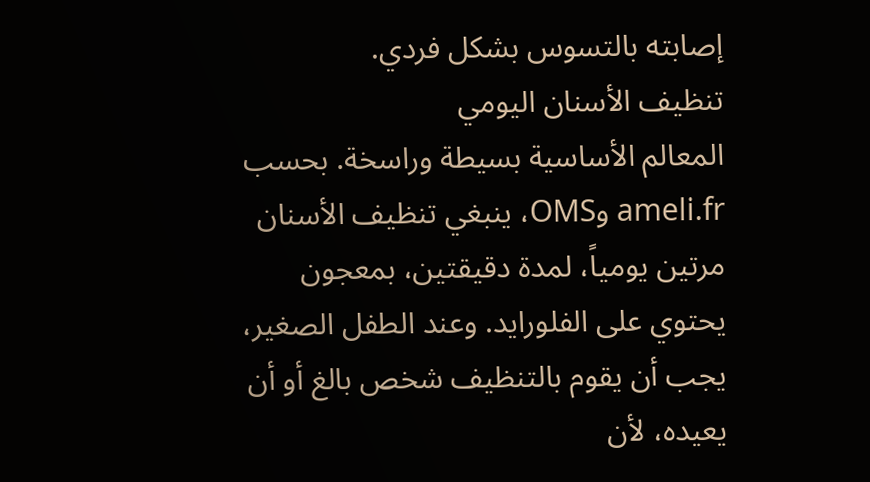إصابته بالتسوس بشكل فردي.
تنظيف الأسنان اليومي
المعالم الأساسية بسيطة وراسخة. بحسب ameli.fr وOMS، ينبغي تنظيف الأسنان مرتين يومياً، لمدة دقيقتين، بمعجون يحتوي على الفلورايد. وعند الطفل الصغير، يجب أن يقوم بالتنظيف شخص بالغ أو أن يعيده، لأن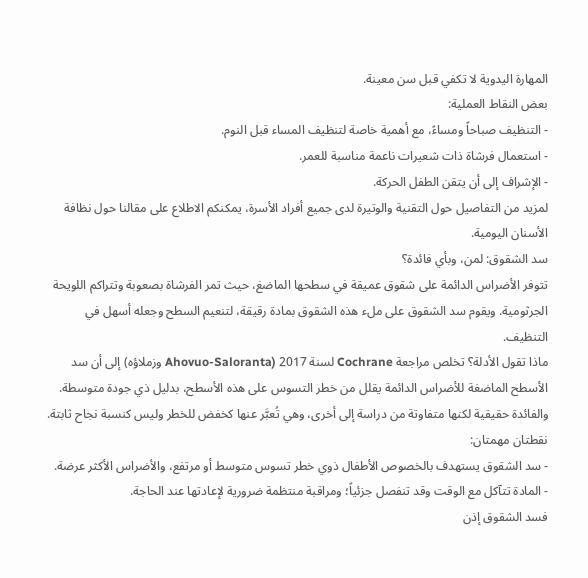المهارة اليدوية لا تكفي قبل سن معينة.
بعض النقاط العملية:
- التنظيف صباحاً ومساءً، مع أهمية خاصة لتنظيف المساء قبل النوم.
- استعمال فرشاة ذات شعيرات ناعمة مناسبة للعمر.
- الإشراف إلى أن يتقن الطفل الحركة.
لمزيد من التفاصيل حول التقنية والوتيرة لدى جميع أفراد الأسرة، يمكنكم الاطلاع على مقالنا حول نظافة الأسنان اليومية.
سد الشقوق: لمن، وبأي فائدة؟
تتوفر الأضراس الدائمة على شقوق عميقة في سطحها الماضغ، حيث تمر الفرشاة بصعوبة وتتراكم اللويحة الجرثومية. ويقوم سد الشقوق على ملء هذه الشقوق بمادة رقيقة، لتنعيم السطح وجعله أسهل في التنظيف.
ماذا تقول الأدلة؟ تخلص مراجعة Cochrane لسنة 2017 (Ahovuo-Saloranta وزملاؤه) إلى أن سد الأسطح الماضغة للأضراس الدائمة يقلل من خطر التسوس على هذه الأسطح، بدليل ذي جودة متوسطة. والفائدة حقيقية لكنها متفاوتة من دراسة إلى أخرى، وهي تُعبَّر عنها كخفض للخطر وليس كنسبة نجاح ثابتة.
نقطتان مهمتان:
- سد الشقوق يستهدف بالخصوص الأطفال ذوي خطر تسوس متوسط أو مرتفع، والأضراس الأكثر عرضة.
- المادة تتآكل مع الوقت وقد تنفصل جزئياً؛ ومراقبة منتظمة ضرورية لإعادتها عند الحاجة.
فسد الشقوق إذن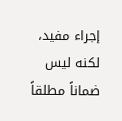إجراء مفيد، لكنه ليس ضماناً مطلقاً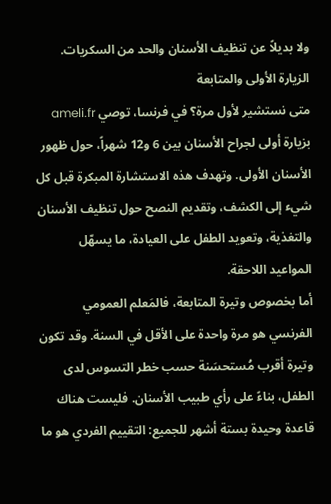ولا بديلاً عن تنظيف الأسنان والحد من السكريات.
الزيارة الأولى والمتابعة
متى نستشير لأول مرة؟ في فرنسا، توصي ameli.fr بزيارة أولى لجراح الأسنان بين 6 و12 شهراً، حول ظهور الأسنان الأولى. وتهدف هذه الاستشارة المبكرة قبل كل شيء إلى الكشف، وتقديم النصح حول تنظيف الأسنان والتغذية، وتعويد الطفل على العيادة، ما يسهّل المواعيد اللاحقة.
أما بخصوص وتيرة المتابعة، فالمَعلم العمومي الفرنسي هو مرة واحدة على الأقل في السنة. وقد تكون وتيرة أقرب مُستحسَنة حسب خطر التسوس لدى الطفل، بناءً على رأي طبيب الأسنان. فليست هناك قاعدة وحيدة بستة أشهر للجميع: التقييم الفردي هو ما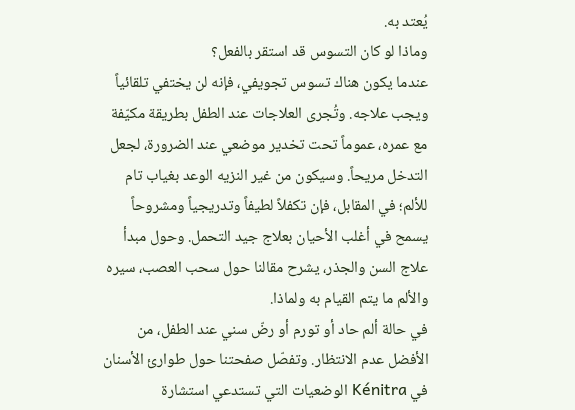يُعتد به.
وماذا لو كان التسوس قد استقر بالفعل؟
عندما يكون هناك تسوس تجويفي، فإنه لن يختفي تلقائياً ويجب علاجه. وتُجرى العلاجات عند الطفل بطريقة مكيّفة مع عمره، عموماً تحت تخدير موضعي عند الضرورة، لجعل التدخل مريحاً. وسيكون من غير النزيه الوعد بغياب تام للألم؛ في المقابل، فإن تكفلاً لطيفاً وتدريجياً ومشروحاً يسمح في أغلب الأحيان بعلاج جيد التحمل. وحول مبدأ علاج السن والجذر، يشرح مقالنا حول سحب العصب، سيره والألم ما يتم القيام به ولماذا.
في حالة ألم حاد أو تورم أو رضّ سني عند الطفل، من الأفضل عدم الانتظار. وتفصّل صفحتنا حول طوارئ الأسنان في Kénitra الوضعيات التي تستدعي استشارة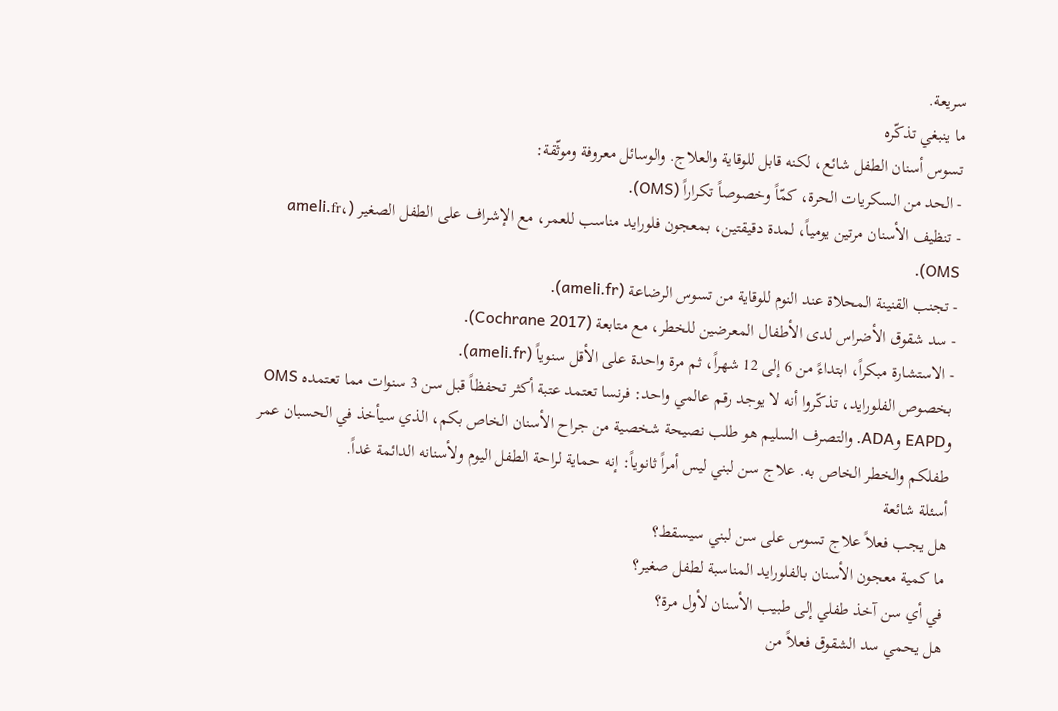سريعة.
ما ينبغي تذكّره
تسوس أسنان الطفل شائع، لكنه قابل للوقاية والعلاج. والوسائل معروفة وموثّقة:
- الحد من السكريات الحرة، كمّاً وخصوصاً تكراراً (OMS).
- تنظيف الأسنان مرتين يومياً، لمدة دقيقتين، بمعجون فلورايد مناسب للعمر، مع الإشراف على الطفل الصغير (ameli.fr، OMS).
- تجنب القنينة المحلاة عند النوم للوقاية من تسوس الرضاعة (ameli.fr).
- سد شقوق الأضراس لدى الأطفال المعرضين للخطر، مع متابعة (Cochrane 2017).
- الاستشارة مبكراً، ابتداءً من 6 إلى 12 شهراً، ثم مرة واحدة على الأقل سنوياً (ameli.fr).
بخصوص الفلورايد، تذكّروا أنه لا يوجد رقم عالمي واحد: فرنسا تعتمد عتبة أكثر تحفظاً قبل سن 3 سنوات مما تعتمده OMS وEAPD وADA. والتصرف السليم هو طلب نصيحة شخصية من جراح الأسنان الخاص بكم، الذي سيأخذ في الحسبان عمر طفلكم والخطر الخاص به. علاج سن لبني ليس أمراً ثانوياً: إنه حماية لراحة الطفل اليوم ولأسنانه الدائمة غداً.
أسئلة شائعة
هل يجب فعلاً علاج تسوس على سن لبني سيسقط؟
ما كمية معجون الأسنان بالفلورايد المناسبة لطفل صغير؟
في أي سن آخذ طفلي إلى طبيب الأسنان لأول مرة؟
هل يحمي سد الشقوق فعلاً من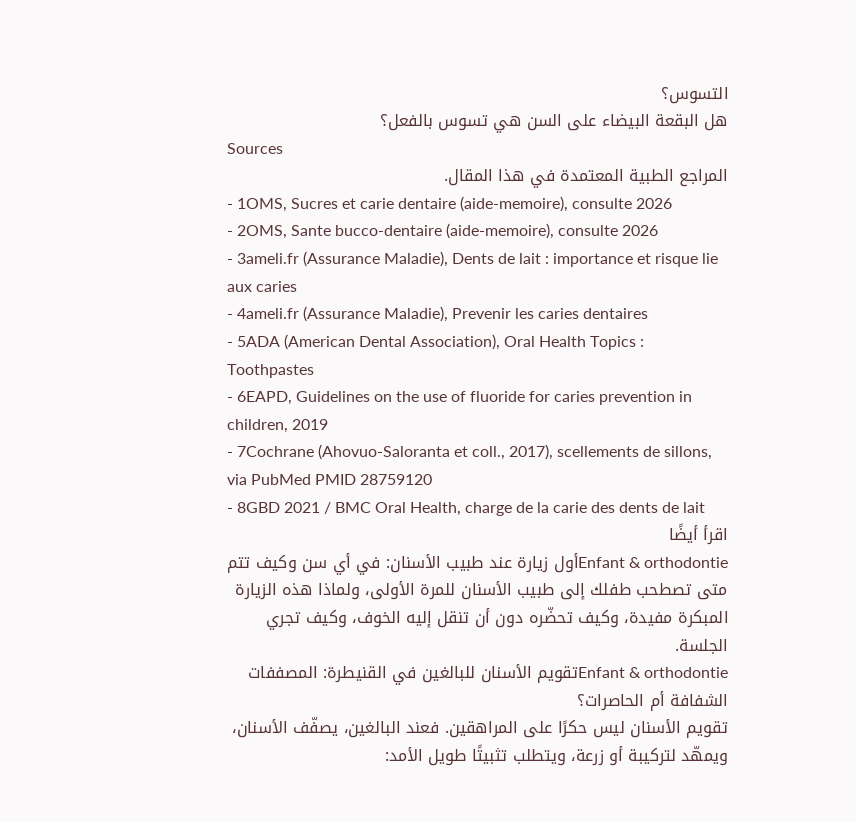التسوس؟
هل البقعة البيضاء على السن هي تسوس بالفعل؟
Sources
المراجع الطبية المعتمدة في هذا المقال.
- 1OMS, Sucres et carie dentaire (aide-memoire), consulte 2026
- 2OMS, Sante bucco-dentaire (aide-memoire), consulte 2026
- 3ameli.fr (Assurance Maladie), Dents de lait : importance et risque lie aux caries
- 4ameli.fr (Assurance Maladie), Prevenir les caries dentaires
- 5ADA (American Dental Association), Oral Health Topics : Toothpastes
- 6EAPD, Guidelines on the use of fluoride for caries prevention in children, 2019
- 7Cochrane (Ahovuo-Saloranta et coll., 2017), scellements de sillons, via PubMed PMID 28759120
- 8GBD 2021 / BMC Oral Health, charge de la carie des dents de lait
اقرأ أيضًا
Enfant & orthodontieأول زيارة عند طبيب الأسنان: في أي سن وكيف تتم
متى تصطحب طفلك إلى طبيب الأسنان للمرة الأولى، ولماذا هذه الزيارة المبكرة مفيدة، وكيف تحضّره دون أن تنقل إليه الخوف، وكيف تجري الجلسة.
Enfant & orthodontieتقويم الأسنان للبالغين في القنيطرة: المصففات الشفافة أم الحاصرات؟
تقويم الأسنان ليس حكرًا على المراهقين. فعند البالغين، يصفّف الأسنان، ويمهّد لتركيبة أو زرعة، ويتطلب تثبيتًا طويل الأمد: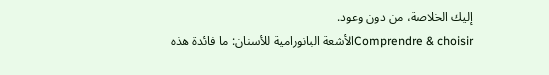إليك الخلاصة، من دون وعود.
Comprendre & choisirالأشعة البانورامية للأسنان: ما فائدة هذه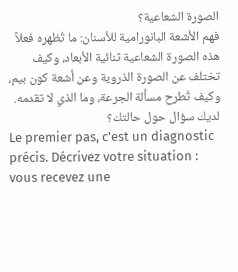الصورة الشعاعية؟
فهم الأشعة البانورامية للأسنان: ما تُظهره فعلاً هذه الصورة الشعاعية ثنائية الأبعاد، وكيف تختلف عن الصورة الذروية وعن أشعة كون بيم، وكيف تُطرح مسألة الجرعة، وما الذي لا تقدمه.
لديك سؤال حول حالتك؟
Le premier pas, c'est un diagnostic précis. Décrivez votre situation : vous recevez une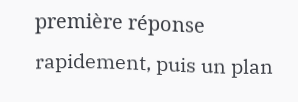première réponse rapidement, puis un plan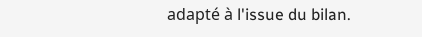adapté à l'issue du bilan.